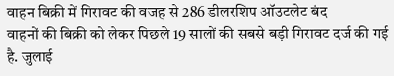वाहन बिक्री में गिरावट की वजह से 286 डीलरशिप ऑउटलेट बंद
वाहनों की बिक्री को लेकर पिछले 19 सालों की सबसे बड़ी गिरावट दर्ज की गई है. जुलाई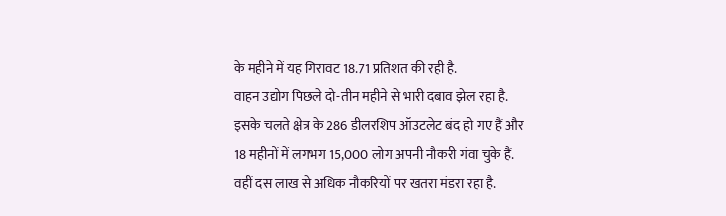के महीने में यह गिरावट 18.71 प्रतिशत की रही है.
वाहन उद्योग पिछले दो-तीन महीने से भारी दबाव झेल रहा है. इसके चलते क्षेत्र के 286 डीलरशिप ऑउटलेट बंद हो गए हैं और 18 महीनों में लगभग 15,000 लोग अपनी नौकरी गंवा चुके हैं. वहीं दस लाख से अधिक नौकरियों पर खतरा मंडरा रहा है.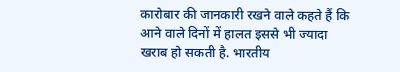कारोबार की जानकारी रखने वाले कहते हैं कि आने वाले दिनों में हालत इससे भी ज्यादा खराब हो सकती है. भारतीय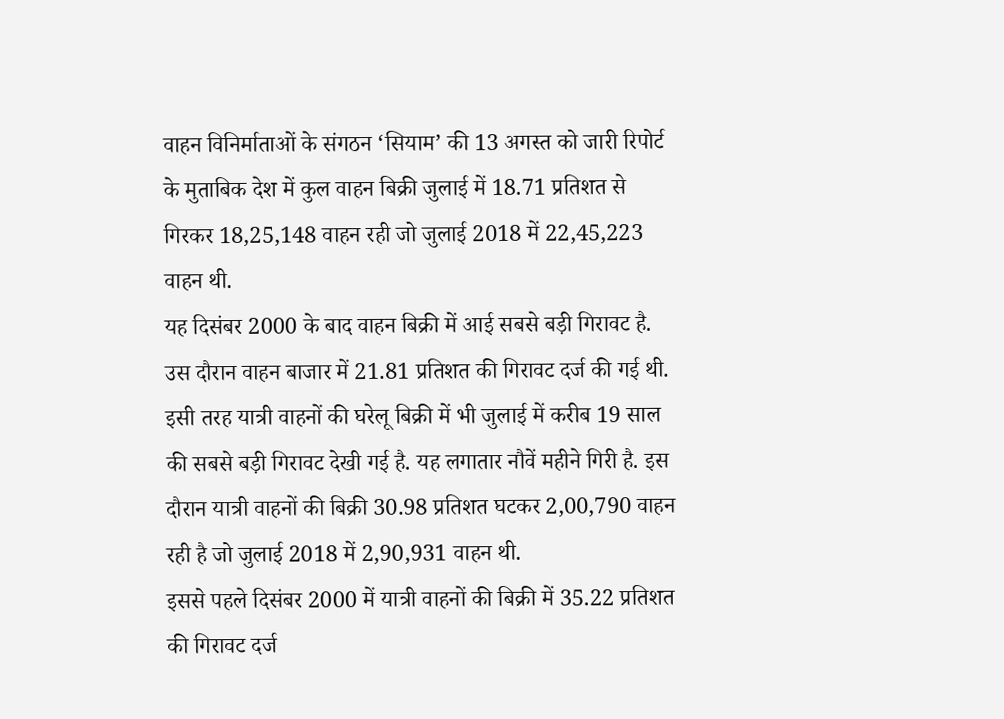वाहन विनिर्माताओं के संगठन ‘सियाम’ की 13 अगस्त को जारी रिपोर्ट के मुताबिक देश में कुल वाहन बिक्री जुलाई में 18.71 प्रतिशत से गिरकर 18,25,148 वाहन रही जो जुलाई 2018 में 22,45,223 वाहन थी.
यह दिसंबर 2000 के बाद वाहन बिक्री में आई सबसे बड़ी गिरावट है. उस दौरान वाहन बाजार में 21.81 प्रतिशत की गिरावट दर्ज की गई थी.
इसी तरह यात्री वाहनों की घरेलू बिक्री में भी जुलाई में करीब 19 साल की सबसे बड़ी गिरावट देखी गई है. यह लगातार नौवें महीने गिरी है. इस दौरान यात्री वाहनों की बिक्री 30.98 प्रतिशत घटकर 2,00,790 वाहन रही है जो जुलाई 2018 में 2,90,931 वाहन थी.
इससे पहले दिसंबर 2000 में यात्री वाहनों की बिक्री में 35.22 प्रतिशत की गिरावट दर्ज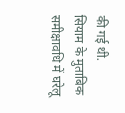की गई थी.
सियाम के मुताबिक समीक्षावधि में घरेलू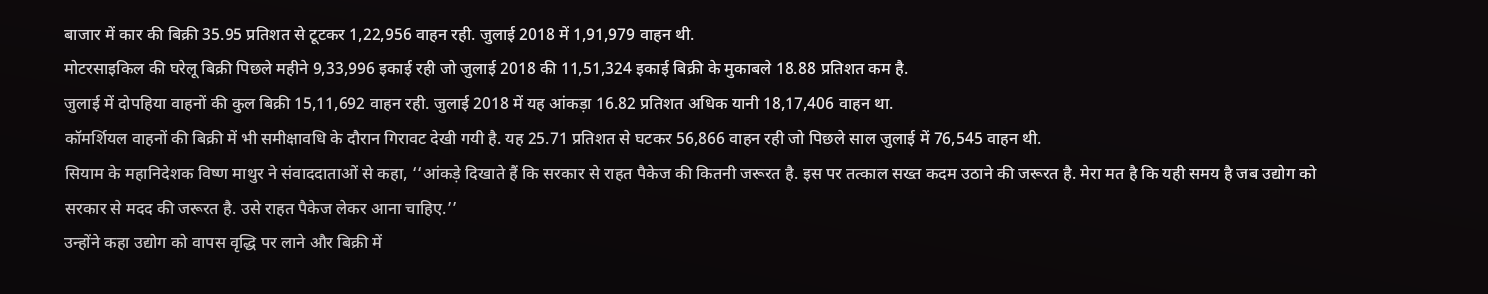बाजार में कार की बिक्री 35.95 प्रतिशत से टूटकर 1,22,956 वाहन रही. जुलाई 2018 में 1,91,979 वाहन थी.
मोटरसाइकिल की घरेलू बिक्री पिछले महीने 9,33,996 इकाई रही जो जुलाई 2018 की 11,51,324 इकाई बिक्री के मुकाबले 18.88 प्रतिशत कम है.
जुलाई में दोपहिया वाहनों की कुल बिक्री 15,11,692 वाहन रही. जुलाई 2018 में यह आंकड़ा 16.82 प्रतिशत अधिक यानी 18,17,406 वाहन था.
कॉमर्शियल वाहनों की बिक्री में भी समीक्षावधि के दौरान गिरावट देखी गयी है. यह 25.71 प्रतिशत से घटकर 56,866 वाहन रही जो पिछले साल जुलाई में 76,545 वाहन थी.
सियाम के महानिदेशक विष्ण माथुर ने संवाददाताओं से कहा, ‘‘आंकड़े दिखाते हैं कि सरकार से राहत पैकेज की कितनी जरूरत है. इस पर तत्काल सख्त कदम उठाने की जरूरत है. मेरा मत है कि यही समय है जब उद्योग को सरकार से मदद की जरूरत है. उसे राहत पैकेज लेकर आना चाहिए.’’
उन्होंने कहा उद्योग को वापस वृद्धि पर लाने और बिक्री में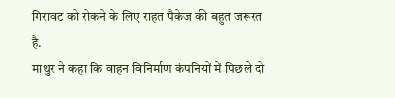गिरावट को रोकने के लिए राहत पैकेज की बहुत जरूरत है.
माथुर ने कहा कि वाहन विनिर्माण कंपनियों में पिछले दो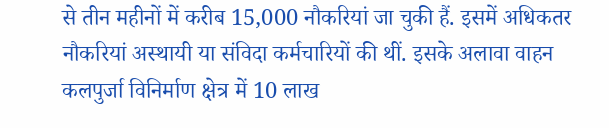से तीन महीनों में करीब 15,000 नौकरियां जा चुकी हैं. इसमें अधिकतर नौकरियां अस्थायी या संविदा कर्मचारियों की थीं. इसके अलावा वाहन कलपुर्जा विनिर्माण क्षेत्र में 10 लाख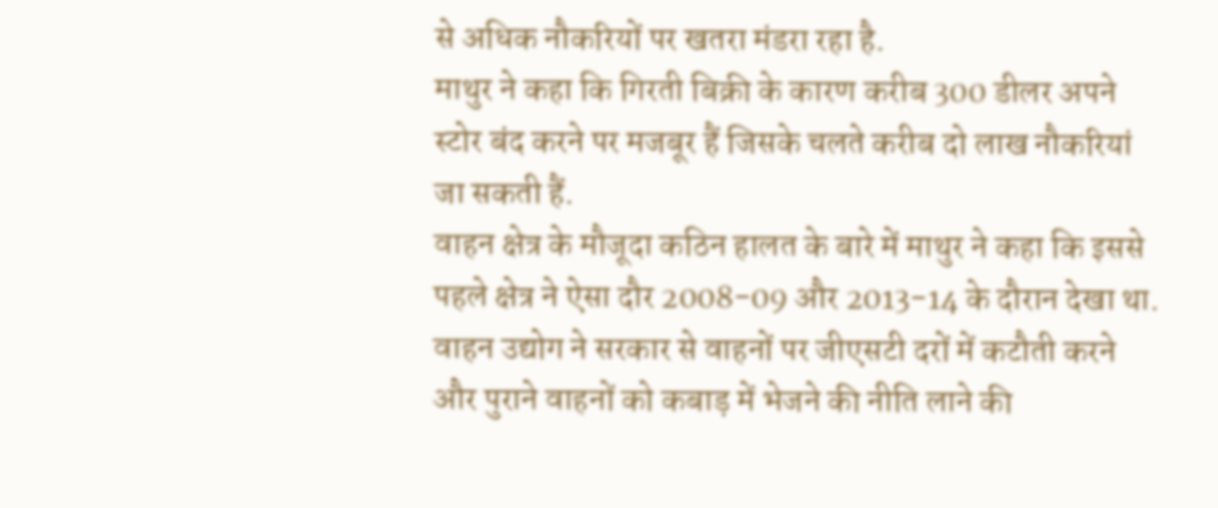से अधिक नौकरियों पर खतरा मंडरा रहा है.
माथुर ने कहा कि गिरती बिक्री के कारण करीब 300 डीलर अपने स्टोर बंद करने पर मजबूर हैं जिसके चलते करीब दो लाख नौकरियां जा सकती हैं.
वाहन क्षेत्र के मौजूदा कठिन हालत के बारे में माथुर ने कहा कि इससे पहले क्षेत्र ने ऐसा दौर 2008-09 और 2013-14 के दौरान देखा था.
वाहन उद्योग ने सरकार से वाहनों पर जीएसटी दरों में कटौती करने और पुराने वाहनों को कबाड़ में भेजने की नीति लाने की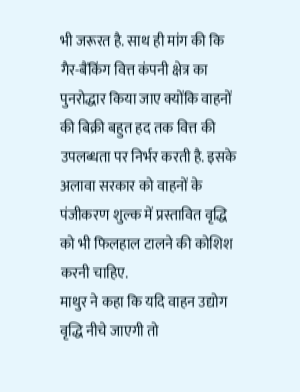भी जरूरत है. साथ ही मांग की कि गैर-बैंकिंग वित्त कंपनी क्षेत्र का पुनरोद्धार किया जाए क्योंकि वाहनों की बिक्री बहुत हद तक वित्त की उपलब्धता पर निर्भर करती है. इसके अलावा सरकार को वाहनों के पंजीकरण शुल्क में प्रस्तावित वृद्धि को भी फिलहाल टालने की कोशिश करनी चाहिए.
माथुर ने कहा कि यदि वाहन उद्योग वृद्धि नीचे जाएगी तो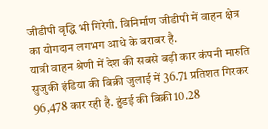जीडीपी वृद्धि भी गिरेगी. विनिर्माण जीडीपी में वाहन क्षेत्र का योगदान लगभग आधे के बराबर है.
यात्री वाहन श्रेणी में देश की सबसे बड़ी कार कंपनी मारुति सुजुकी इंडिया की बिक्री जुलाई में 36.71 प्रतिशत गिरकर 96,478 कार रही है. हुंडई की बिक्री 10.28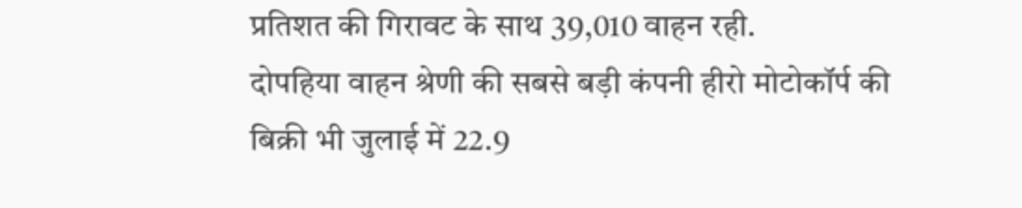प्रतिशत की गिरावट के साथ 39,010 वाहन रही.
दोपहिया वाहन श्रेणी की सबसे बड़ी कंपनी हीरो मोटोकॉर्प की बिक्री भी जुलाई में 22.9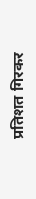प्रतिशत गिरकर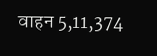वाहन 5,11,374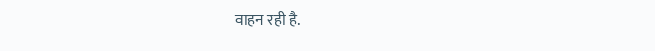वाहन रही है.